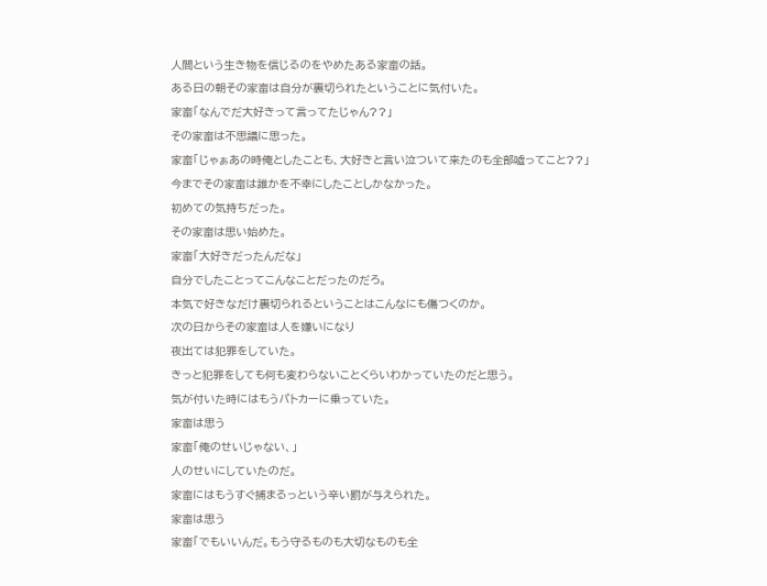人間という生き物を信じるのをやめたある家畜の話。
ある日の朝その家畜は自分が裏切られたということに気付いた。
家畜「なんでだ大好きって言ってたじゃん??」
その家畜は不思議に思った。
家畜「じゃぁあの時俺としたことも、大好きと言い泣ついて来たのも全部嘘ってこと??」
今までその家畜は誰かを不幸にしたことしかなかった。
初めての気持ちだった。
その家畜は思い始めた。
家畜「大好きだったんだな」
自分でしたことってこんなことだったのだろ。
本気で好きなだけ裏切られるということはこんなにも傷つくのか。
次の日からその家畜は人を嫌いになり
夜出ては犯罪をしていた。
きっと犯罪をしても何も変わらないことくらいわかっていたのだと思う。
気が付いた時にはもうパトカーに乗っていた。
家畜は思う
家畜「俺のせいじゃない、」
人のせいにしていたのだ。
家畜にはもうすぐ捕まるっという辛い罰が与えられた。
家畜は思う
家畜「でもいいんだ。もう守るものも大切なものも全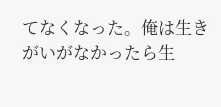てなくなった。俺は生きがいがなかったら生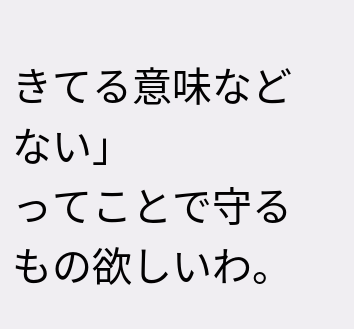きてる意味などない」
ってことで守るもの欲しいわ。